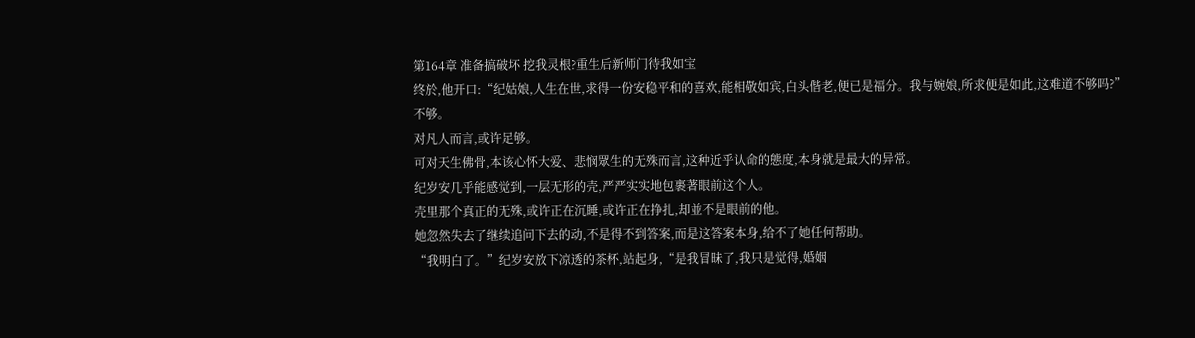第164章 准备搞破坏 挖我灵根?重生后新师门待我如宝
终於,他开口:“纪姑娘,人生在世,求得一份安稳平和的喜欢,能相敬如宾,白头偕老,便已是福分。我与婉娘,所求便是如此,这难道不够吗?”
不够。
对凡人而言,或许足够。
可对天生佛骨,本该心怀大爱、悲悯眾生的无殊而言,这种近乎认命的態度,本身就是最大的异常。
纪岁安几乎能感觉到,一层无形的壳,严严实实地包裹著眼前这个人。
壳里那个真正的无殊,或许正在沉睡,或许正在挣扎,却並不是眼前的他。
她忽然失去了继续追问下去的动,不是得不到答案,而是这答案本身,给不了她任何帮助。
“我明白了。”纪岁安放下凉透的茶杯,站起身,“是我冒昧了,我只是觉得,婚姻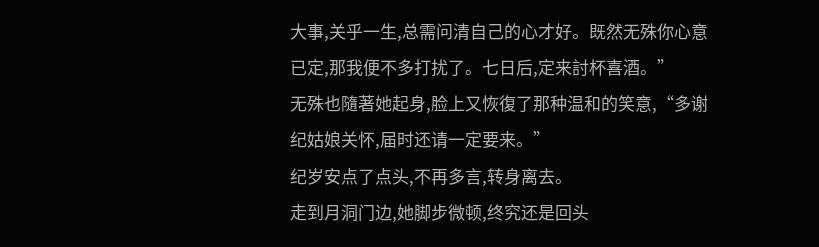大事,关乎一生,总需问清自己的心才好。既然无殊你心意已定,那我便不多打扰了。七日后,定来討杯喜酒。”
无殊也隨著她起身,脸上又恢復了那种温和的笑意,“多谢纪姑娘关怀,届时还请一定要来。”
纪岁安点了点头,不再多言,转身离去。
走到月洞门边,她脚步微顿,终究还是回头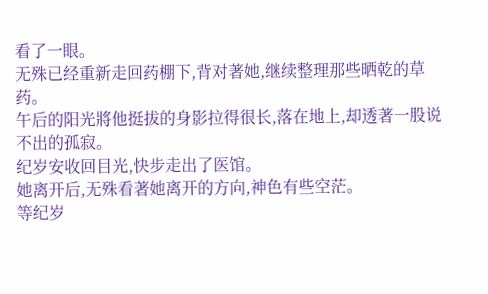看了一眼。
无殊已经重新走回药棚下,背对著她,继续整理那些晒乾的草药。
午后的阳光將他挺拔的身影拉得很长,落在地上,却透著一股说不出的孤寂。
纪岁安收回目光,快步走出了医馆。
她离开后,无殊看著她离开的方向,神色有些空茫。
等纪岁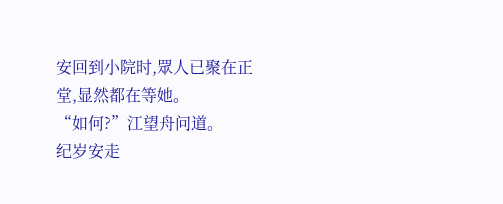安回到小院时,眾人已聚在正堂,显然都在等她。
“如何?”江望舟问道。
纪岁安走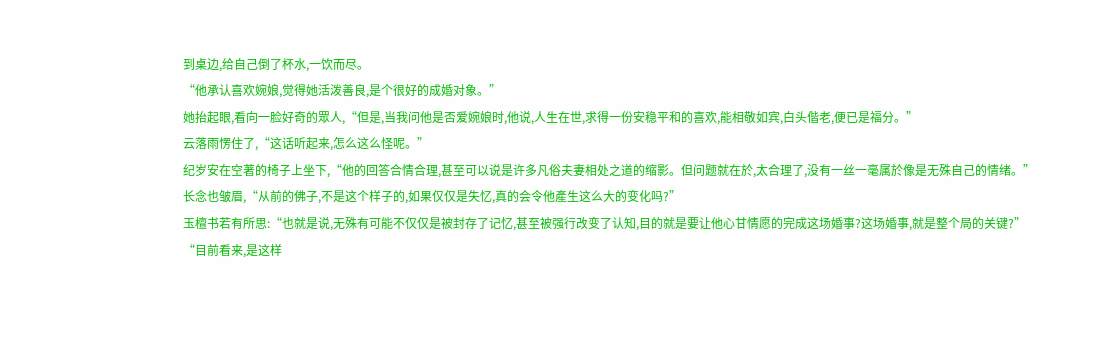到桌边,给自己倒了杯水,一饮而尽。
“他承认喜欢婉娘,觉得她活泼善良,是个很好的成婚对象。”
她抬起眼,看向一脸好奇的眾人,“但是,当我问他是否爱婉娘时,他说,人生在世,求得一份安稳平和的喜欢,能相敬如宾,白头偕老,便已是福分。”
云落雨愣住了,“这话听起来,怎么这么怪呢。”
纪岁安在空著的椅子上坐下,“他的回答合情合理,甚至可以说是许多凡俗夫妻相处之道的缩影。但问题就在於,太合理了,没有一丝一毫属於像是无殊自己的情绪。”
长念也皱眉,“从前的佛子,不是这个样子的,如果仅仅是失忆,真的会令他產生这么大的变化吗?”
玉檀书若有所思:“也就是说,无殊有可能不仅仅是被封存了记忆,甚至被强行改变了认知,目的就是要让他心甘情愿的完成这场婚事?这场婚事,就是整个局的关键?”
“目前看来,是这样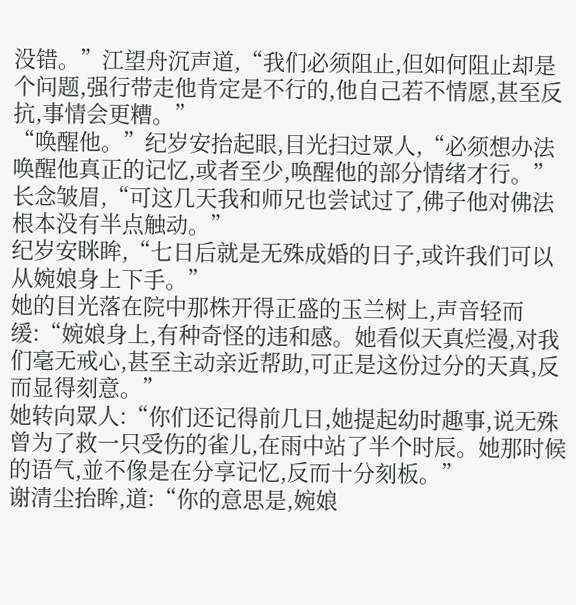没错。”江望舟沉声道,“我们必须阻止,但如何阻止却是个问题,强行带走他肯定是不行的,他自己若不情愿,甚至反抗,事情会更糟。”
“唤醒他。”纪岁安抬起眼,目光扫过眾人,“必须想办法唤醒他真正的记忆,或者至少,唤醒他的部分情绪才行。”
长念皱眉,“可这几天我和师兄也尝试过了,佛子他对佛法根本没有半点触动。”
纪岁安眯眸,“七日后就是无殊成婚的日子,或许我们可以从婉娘身上下手。”
她的目光落在院中那株开得正盛的玉兰树上,声音轻而缓:“婉娘身上,有种奇怪的违和感。她看似天真烂漫,对我们毫无戒心,甚至主动亲近帮助,可正是这份过分的天真,反而显得刻意。”
她转向眾人:“你们还记得前几日,她提起幼时趣事,说无殊曾为了救一只受伤的雀儿,在雨中站了半个时辰。她那时候的语气,並不像是在分享记忆,反而十分刻板。”
谢清尘抬眸,道:“你的意思是,婉娘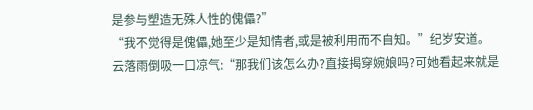是参与塑造无殊人性的傀儡?”
“我不觉得是傀儡,她至少是知情者,或是被利用而不自知。”纪岁安道。
云落雨倒吸一口凉气:“那我们该怎么办?直接揭穿婉娘吗?可她看起来就是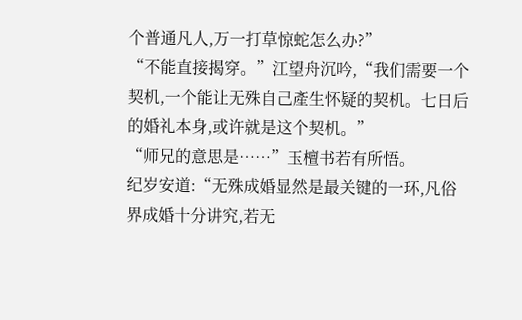个普通凡人,万一打草惊蛇怎么办?”
“不能直接揭穿。”江望舟沉吟,“我们需要一个契机,一个能让无殊自己產生怀疑的契机。七日后的婚礼本身,或许就是这个契机。”
“师兄的意思是……”玉檀书若有所悟。
纪岁安道:“无殊成婚显然是最关键的一环,凡俗界成婚十分讲究,若无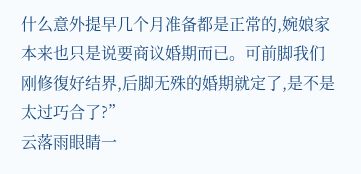什么意外提早几个月准备都是正常的,婉娘家本来也只是说要商议婚期而已。可前脚我们刚修復好结界,后脚无殊的婚期就定了,是不是太过巧合了?”
云落雨眼睛一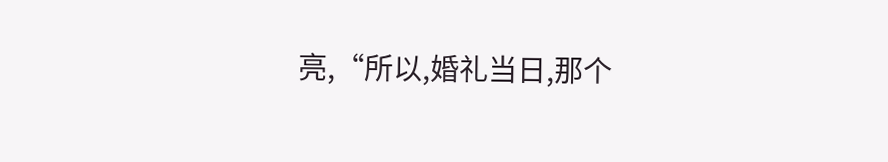亮,“所以,婚礼当日,那个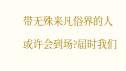带无殊来凡俗界的人或许会到场?届时我们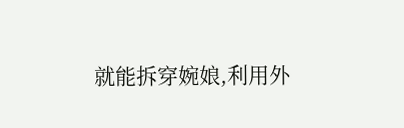就能拆穿婉娘,利用外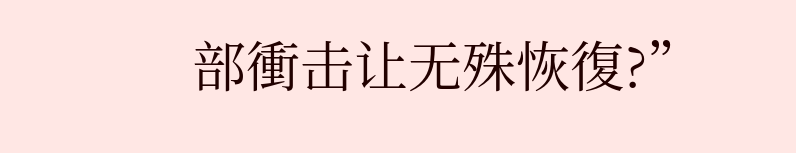部衝击让无殊恢復?”